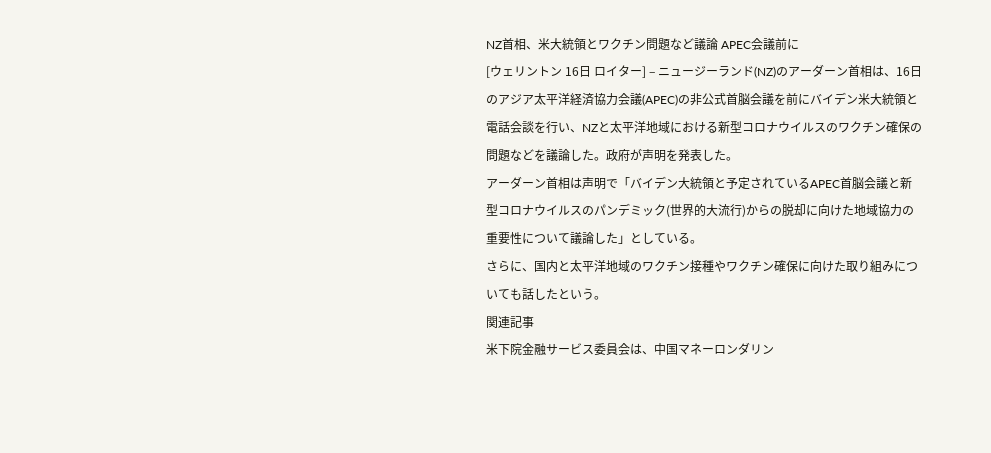NZ首相、米大統領とワクチン問題など議論 APEC会議前に
[ウェリントン 16日 ロイター] – ニュージーランド(NZ)のアーダーン首相は、16日のアジア太平洋経済協力会議(APEC)の非公式首脳会議を前にバイデン米大統領と電話会談を行い、NZと太平洋地域における新型コロナウイルスのワクチン確保の問題などを議論した。政府が声明を発表した。
アーダーン首相は声明で「バイデン大統領と予定されているAPEC首脳会議と新型コロナウイルスのパンデミック(世界的大流行)からの脱却に向けた地域協力の重要性について議論した」としている。
さらに、国内と太平洋地域のワクチン接種やワクチン確保に向けた取り組みについても話したという。
関連記事
米下院金融サービス委員会は、中国マネーロンダリン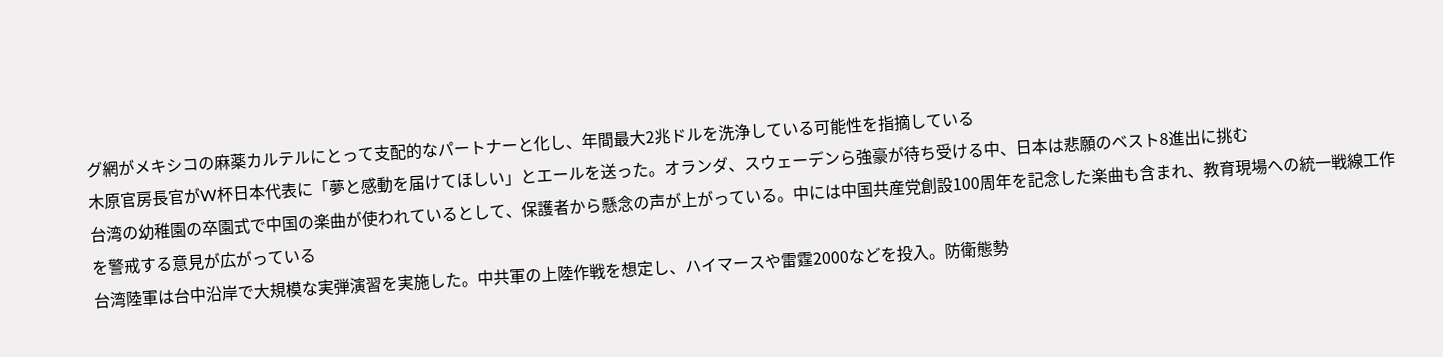グ網がメキシコの麻薬カルテルにとって支配的なパートナーと化し、年間最大2兆ドルを洗浄している可能性を指摘している
木原官房長官がW杯日本代表に「夢と感動を届けてほしい」とエールを送った。オランダ、スウェーデンら強豪が待ち受ける中、日本は悲願のベスト8進出に挑む
台湾の幼稚園の卒園式で中国の楽曲が使われているとして、保護者から懸念の声が上がっている。中には中国共産党創設100周年を記念した楽曲も含まれ、教育現場への統一戦線工作を警戒する意見が広がっている
台湾陸軍は台中沿岸で大規模な実弾演習を実施した。中共軍の上陸作戦を想定し、ハイマースや雷霆2000などを投入。防衛態勢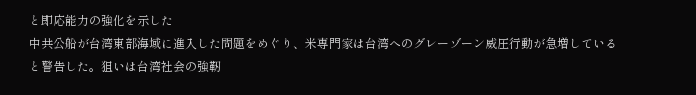と即応能力の強化を示した
中共公船が台湾東部海域に進入した問題をめぐり、米専門家は台湾へのグレーゾーン威圧行動が急増していると警告した。狙いは台湾社会の強靭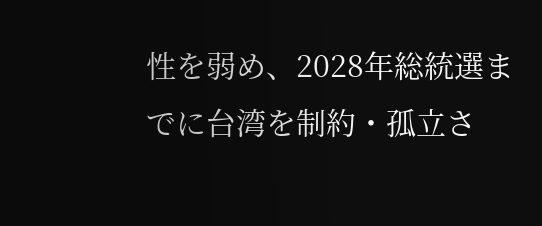性を弱め、2028年総統選までに台湾を制約・孤立さ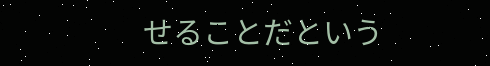せることだという